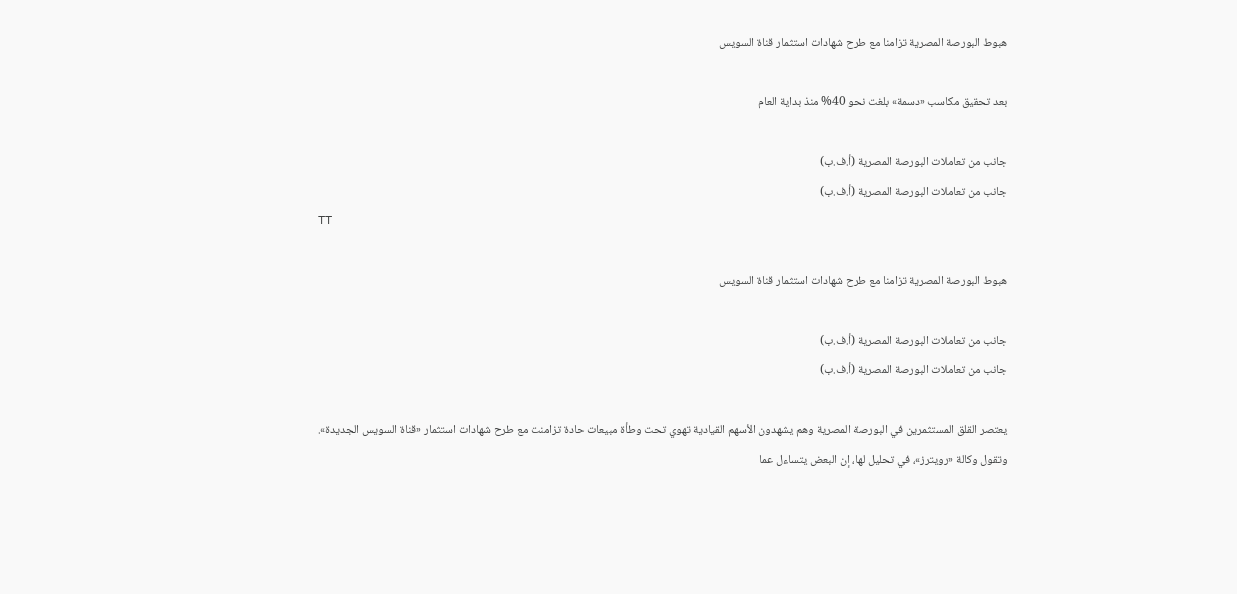هبوط البورصة المصرية تزامنا مع طرح شهادات استثمار قناة السويس

بعد تحقيق مكاسب «دسمة» بلغت نحو 40% منذ بداية العام

جانب من تعاملات البورصة المصرية (أ.ف.ب)
جانب من تعاملات البورصة المصرية (أ.ف.ب)
TT

هبوط البورصة المصرية تزامنا مع طرح شهادات استثمار قناة السويس

جانب من تعاملات البورصة المصرية (أ.ف.ب)
جانب من تعاملات البورصة المصرية (أ.ف.ب)

يعتصر القلق المستثمرين في البورصة المصرية وهم يشهدون الأسهم القيادية تهوي تحت وطأة مبيعات حادة تزامنت مع طرح شهادات استثمار «قناة السويس الجديدة».
وتقول وكالة «رويترز»، في تحليل لها، إن البعض يتساءل عما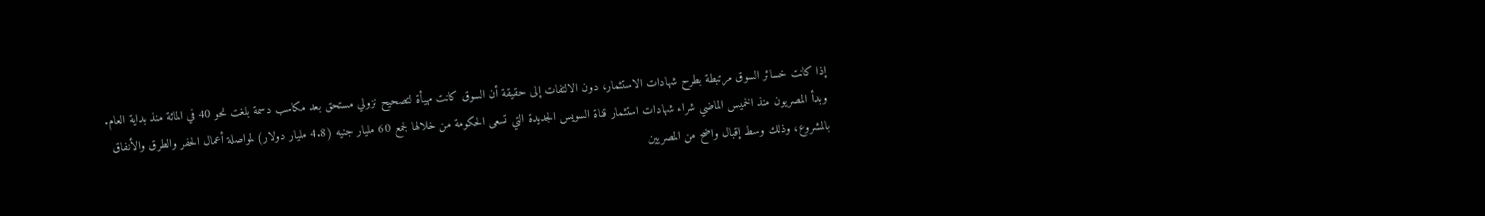إذا كانت خسائر السوق مرتبطة بطرح شهادات الاستثمار، دون الالتفات إلى حقيقة أن السوق كانت مهيأة لتصحيح نزولي مستحق بعد مكاسب دسمة بلغت نحو 40 في المائة منذ بداية العام.
وبدأ المصريون منذ الخميس الماضي شراء شهادات استثمار قناة السويس الجديدة التي تسعى الحكومة من خلالها لجمع 60 مليار جنيه (4.8 مليار دولار) لمواصلة أعمال الحفر والطرق والأنفاق بالمشروع، وذلك وسط إقبال واضح من المصريين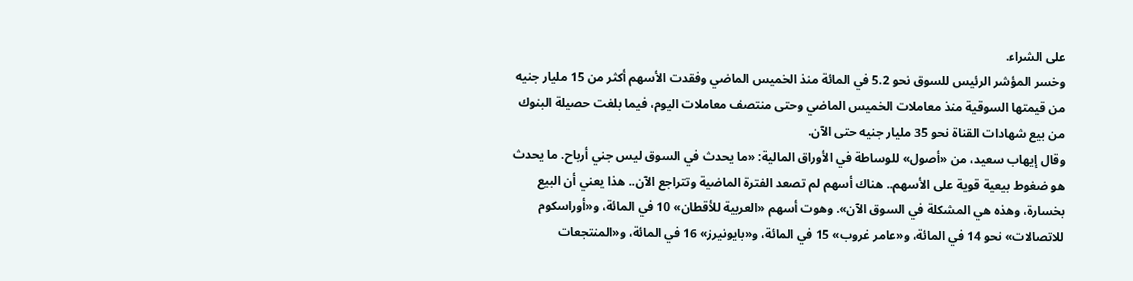على الشراء.
وخسر المؤشر الرئيس للسوق نحو 5.2 في المائة منذ الخميس الماضي وفقدت الأسهم أكثر من 15 مليار جنيه من قيمتها السوقية منذ معاملات الخميس الماضي وحتى منتصف معاملات اليوم، فيما بلغت حصيلة البنوك من بيع شهادات القناة نحو 35 مليار جنيه حتى الآن.
وقال إيهاب سعيد، من «أصول» للوساطة في الأوراق المالية: «ما يحدث في السوق ليس جني أرباح. ما يحدث هو ضغوط بيعية قوية على الأسهم.. هناك أسهم لم تصعد الفترة الماضية وتتراجع الآن.. هذا يعني أن البيع بخسارة، وهذه هي المشكلة في السوق الآن». وهوت أسهم «العربية للأقطان» 10 في المائة، و«أوراسكوم للاتصالات» نحو 14 في المائة، و«عامر غروب» 15 في المائة، و«بايونيرز» 16 في المائة، و«المنتجعات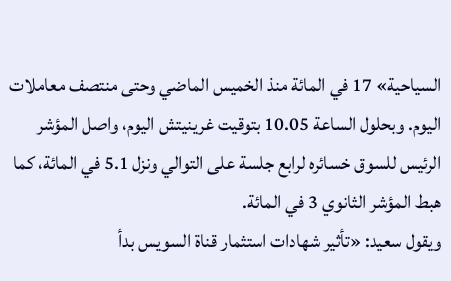السياحية» 17 في المائة منذ الخميس الماضي وحتى منتصف معاملات اليوم. وبحلول الساعة 10.05 بتوقيت غرينيتش اليوم، واصل المؤشر الرئيس للسوق خسائره لرابع جلسة على التوالي ونزل 5.1 في المائة، كما هبط المؤشر الثانوي 3 في المائة.
ويقول سعيد: «تأثير شهادات استثمار قناة السويس بدأ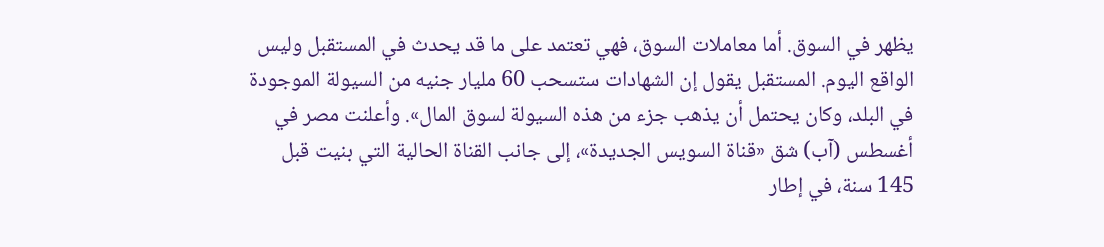يظهر في السوق. أما معاملات السوق، فهي تعتمد على ما قد يحدث في المستقبل وليس الواقع اليوم. المستقبل يقول إن الشهادات ستسحب 60 مليار جنيه من السيولة الموجودة في البلد، وكان يحتمل أن يذهب جزء من هذه السيولة لسوق المال». وأعلنت مصر في أغسطس (آب) شق «قناة السويس الجديدة»، إلى جانب القناة الحالية التي بنيت قبل 145 سنة، في إطار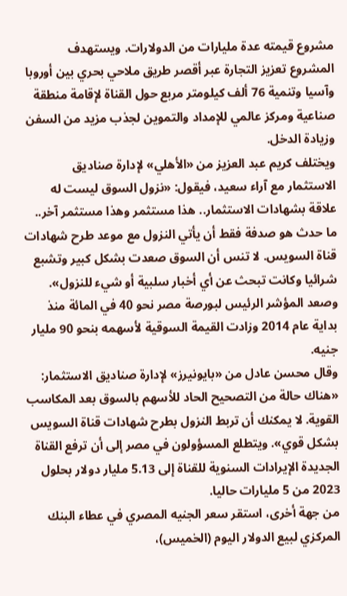مشروع قيمته عدة مليارات من الدولارات. ويستهدف المشروع تعزيز التجارة عبر أقصر طريق ملاحي بحري بين أوروبا وآسيا وتنمية 76 ألف كيلومتر مربع حول القناة لإقامة منطقة صناعية ومركز عالمي للإمداد والتموين لجذب مزيد من السفن وزيادة الدخل.
ويختلف كريم عبد العزيز من «الأهلي» لإدارة صناديق الاستثمار مع آراء سعيد، فيقول: «نزول السوق ليست له علاقة بشهادات الاستثمار.. هذا مستثمر وهذا مستثمر آخر.. ما حدث هو صدفة فقط أن يأتي النزول مع موعد طرح شهادات قناة السويس. لا تنس أن السوق صعدت بشكل كبير وتشبع شرائيا وكانت تبحث عن أي أخبار سلبية أو شيء للنزول».
وصعد المؤشر الرئيس لبورصة مصر نحو 40 في المائة منذ بداية عام 2014 وزادت القيمة السوقية لأسهمه بنحو 90 مليار جنيه.
وقال محسن عادل من «بايونيرز» لإدارة صناديق الاستثمار: «هناك حالة من التصحيح الحاد للأسهم بالسوق بعد المكاسب القوية. لا يمكنك أن تربط النزول بطرح شهادات قناة السويس بشكل قوي». ويتطلع المسؤولون في مصر إلى أن ترفع القناة الجديدة الإيرادات السنوية للقناة إلى 5.13 مليار دولار بحلول 2023 من 5 مليارات حاليا.
من جهة أخرى، استقر سعر الجنيه المصري في عطاء البنك المركزي لبيع الدولار اليوم (الخميس)،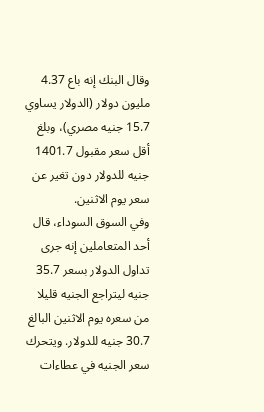وقال البنك إنه باع 4.37 مليون دولار (الدولار يساوي 15.7 جنيه مصري)، وبلغ أقل سعر مقبول 1401.7 جنيه للدولار دون تغير عن سعر يوم الاثنين.
وفي السوق السوداء، قال أحد المتعاملين إنه جرى تداول الدولار بسعر 35.7 جنيه ليتراجع الجنيه قليلا من سعره يوم الاثنين البالغ 30.7 جنيه للدولار. ويتحرك سعر الجنيه في عطاءات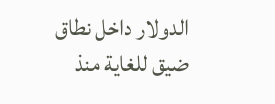الدولار داخل نطاق ضيق للغاية منذ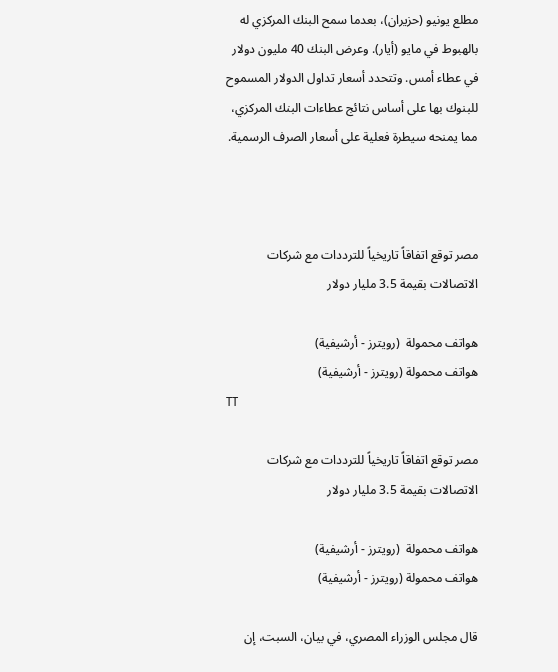مطلع يونيو (حزيران)، بعدما سمح البنك المركزي له بالهبوط في مايو (أيار). وعرض البنك 40 مليون دولار في عطاء أمس. وتتحدد أسعار تداول الدولار المسموح للبنوك بها على أساس نتائج عطاءات البنك المركزي، مما يمنحه سيطرة فعلية على أسعار الصرف الرسمية.



مصر توقع اتفاقاً تاريخياً للترددات مع شركات الاتصالات بقيمة 3.5 مليار دولار

هواتف محمولة  (رويترز - أرشيفية)
هواتف محمولة (رويترز - أرشيفية)
TT

مصر توقع اتفاقاً تاريخياً للترددات مع شركات الاتصالات بقيمة 3.5 مليار دولار

هواتف محمولة  (رويترز - أرشيفية)
هواتف محمولة (رويترز - أرشيفية)

قال مجلس الوزراء المصري، في بيان، السبت، إن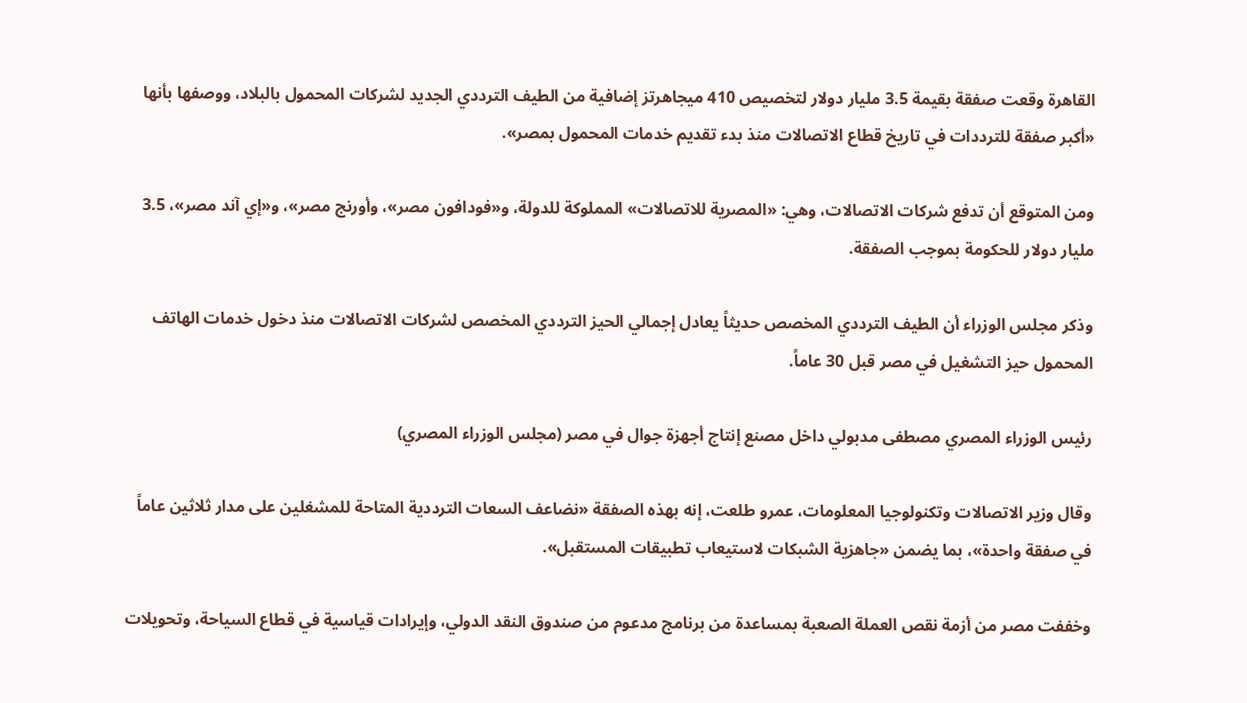القاهرة وقعت صفقة بقيمة 3.5 مليار دولار لتخصيص 410 ميجاهرتز إضافية من الطيف الترددي الجديد لشركات المحمول بالبلاد، ووصفها بأنها «أكبر صفقة للترددات في تاريخ قطاع الاتصالات منذ بدء تقديم خدمات المحمول بمصر».

ومن المتوقع أن تدفع شركات الاتصالات، وهي: «المصرية للاتصالات» المملوكة للدولة، و«فودافون مصر»، وأورنج مصر»، و«إي آند مصر»، 3.5 مليار دولار للحكومة بموجب الصفقة.

وذكر مجلس الوزراء أن الطيف الترددي المخصص حديثاً يعادل إجمالي الحيز الترددي المخصص لشركات الاتصالات منذ دخول خدمات الهاتف المحمول حيز التشغيل في مصر قبل 30 عاماً.

رئيس الوزراء المصري مصطفى مدبولي داخل مصنع إنتاج أجهزة جوال في مصر (مجلس الوزراء المصري)

وقال وزير الاتصالات وتكنولوجيا المعلومات، عمرو طلعت، إنه بهذه الصفقة «نضاعف السعات الترددية المتاحة للمشغلين على مدار ثلاثين عاماً في صفقة واحدة»، بما يضمن «جاهزية الشبكات لاستيعاب تطبيقات المستقبل».

وخففت مصر من أزمة نقص العملة الصعبة بمساعدة من برنامج مدعوم من صندوق النقد الدولي، وإيرادات قياسية في قطاع السياحة، وتحويلات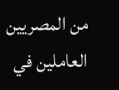من المصريين العاملين في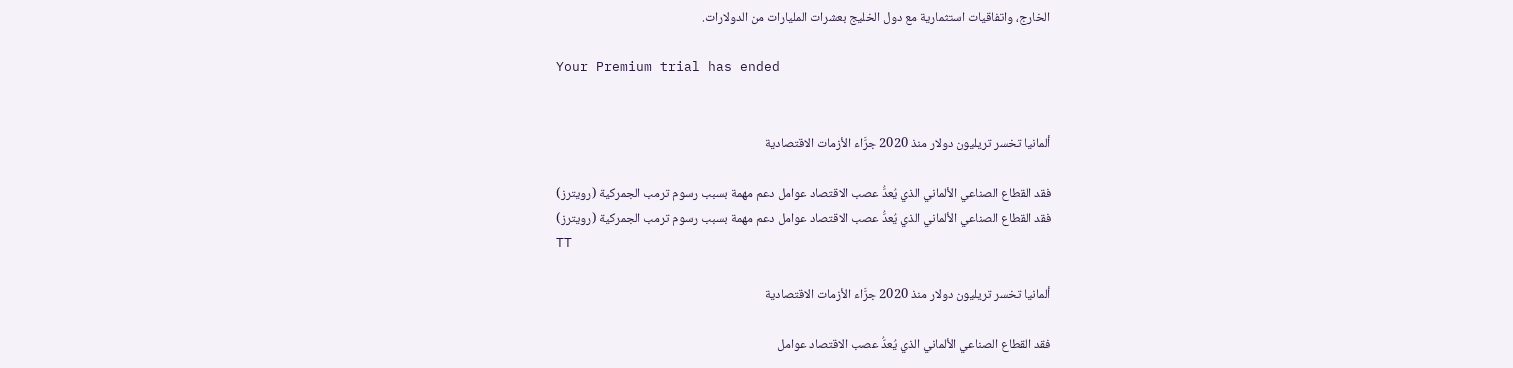الخارج، واتفاقيات استثمارية مع دول الخليج بعشرات المليارات من الدولارات.

Your Premium trial has ended


ألمانيا تخسر تريليون دولار منذ 2020 جرَّاء الأزمات الاقتصادية

فقد القطاع الصناعي الألماني الذي يُعدُّ عصب الاقتصاد عوامل دعم مهمة بسبب رسوم ترمب الجمركية (رويترز)
فقد القطاع الصناعي الألماني الذي يُعدُّ عصب الاقتصاد عوامل دعم مهمة بسبب رسوم ترمب الجمركية (رويترز)
TT

ألمانيا تخسر تريليون دولار منذ 2020 جرَّاء الأزمات الاقتصادية

فقد القطاع الصناعي الألماني الذي يُعدُّ عصب الاقتصاد عوامل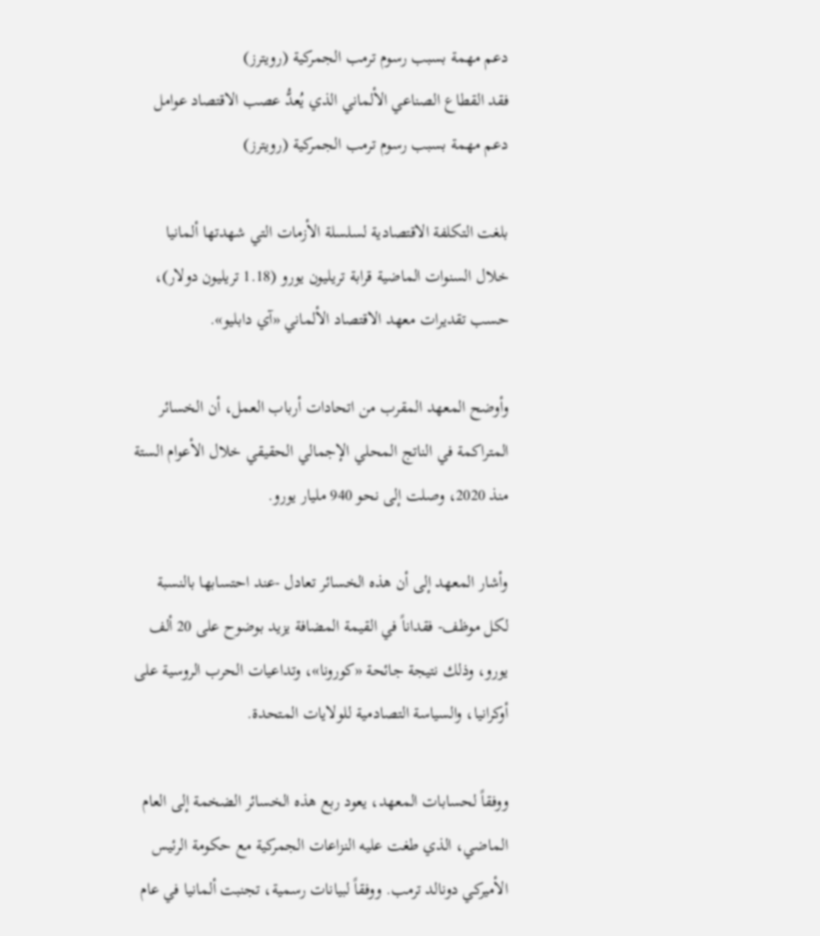دعم مهمة بسبب رسوم ترمب الجمركية (رويترز)
فقد القطاع الصناعي الألماني الذي يُعدُّ عصب الاقتصاد عوامل دعم مهمة بسبب رسوم ترمب الجمركية (رويترز)

بلغت التكلفة الاقتصادية لسلسلة الأزمات التي شهدتها ألمانيا خلال السنوات الماضية قرابة تريليون يورو (1.18 تريليون دولار)، حسب تقديرات معهد الاقتصاد الألماني «آي دابليو».

وأوضح المعهد المقرب من اتحادات أرباب العمل، أن الخسائر المتراكمة في الناتج المحلي الإجمالي الحقيقي خلال الأعوام الستة منذ 2020، وصلت إلى نحو 940 مليار يورو.

وأشار المعهد إلى أن هذه الخسائر تعادل -عند احتسابها بالنسبة لكل موظف- فقداناً في القيمة المضافة يزيد بوضوح على 20 ألف يورو، وذلك نتيجة جائحة «كورونا»، وتداعيات الحرب الروسية على أوكرانيا، والسياسة التصادمية للولايات المتحدة.

ووفقاً لحسابات المعهد، يعود ربع هذه الخسائر الضخمة إلى العام الماضي، الذي طغت عليه النزاعات الجمركية مع حكومة الرئيس الأميركي دونالد ترمب. ووفقاً لبيانات رسمية، تجنبت ألمانيا في عام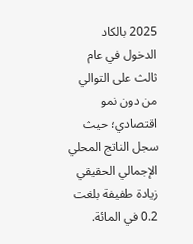2025 بالكاد الدخول في عام ثالث على التوالي من دون نمو اقتصادي؛ حيث سجل الناتج المحلي الإجمالي الحقيقي زيادة طفيفة بلغت 0.2 في المائة.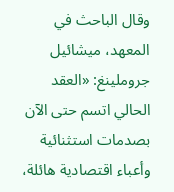وقال الباحث في المعهد، ميشائيل جروملينغ: «العقد الحالي اتسم حتى الآن بصدمات استثنائية وأعباء اقتصادية هائلة،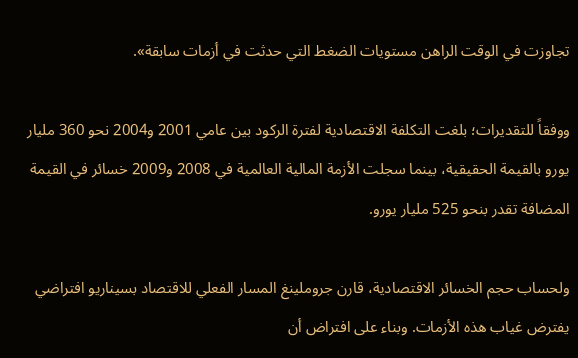تجاوزت في الوقت الراهن مستويات الضغط التي حدثت في أزمات سابقة».

ووفقاً للتقديرات؛ بلغت التكلفة الاقتصادية لفترة الركود بين عامي 2001 و2004 نحو 360 مليار يورو بالقيمة الحقيقية، بينما سجلت الأزمة المالية العالمية في 2008 و2009 خسائر في القيمة المضافة تقدر بنحو 525 مليار يورو.

ولحساب حجم الخسائر الاقتصادية، قارن جروملينغ المسار الفعلي للاقتصاد بسيناريو افتراضي يفترض غياب هذه الأزمات. وبناء على افتراض أن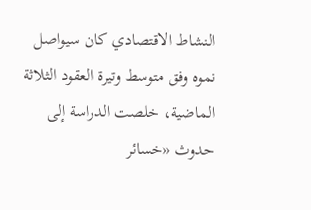النشاط الاقتصادي كان سيواصل نموه وفق متوسط وتيرة العقود الثلاثة الماضية، خلصت الدراسة إلى حدوث «خسائر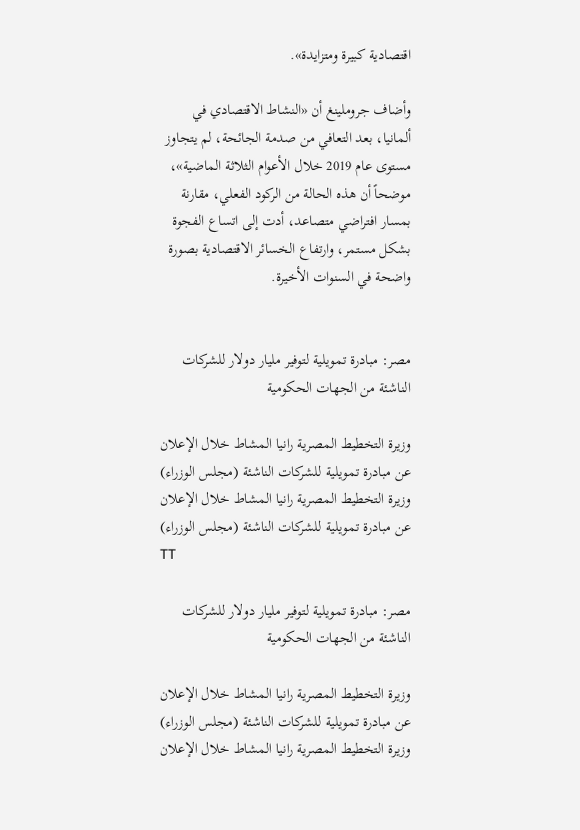اقتصادية كبيرة ومتزايدة».

وأضاف جروملينغ أن «النشاط الاقتصادي في ألمانيا، بعد التعافي من صدمة الجائحة، لم يتجاوز مستوى عام 2019 خلال الأعوام الثلاثة الماضية»، موضحاً أن هذه الحالة من الركود الفعلي، مقارنة بمسار افتراضي متصاعد، أدت إلى اتساع الفجوة بشكل مستمر، وارتفاع الخسائر الاقتصادية بصورة واضحة في السنوات الأخيرة.


مصر: مبادرة تمويلية لتوفير مليار دولار للشركات الناشئة من الجهات الحكومية

وزيرة التخطيط المصرية رانيا المشاط خلال الإعلان عن مبادرة تمويلية للشركات الناشئة (مجلس الوزراء)
وزيرة التخطيط المصرية رانيا المشاط خلال الإعلان عن مبادرة تمويلية للشركات الناشئة (مجلس الوزراء)
TT

مصر: مبادرة تمويلية لتوفير مليار دولار للشركات الناشئة من الجهات الحكومية

وزيرة التخطيط المصرية رانيا المشاط خلال الإعلان عن مبادرة تمويلية للشركات الناشئة (مجلس الوزراء)
وزيرة التخطيط المصرية رانيا المشاط خلال الإعلان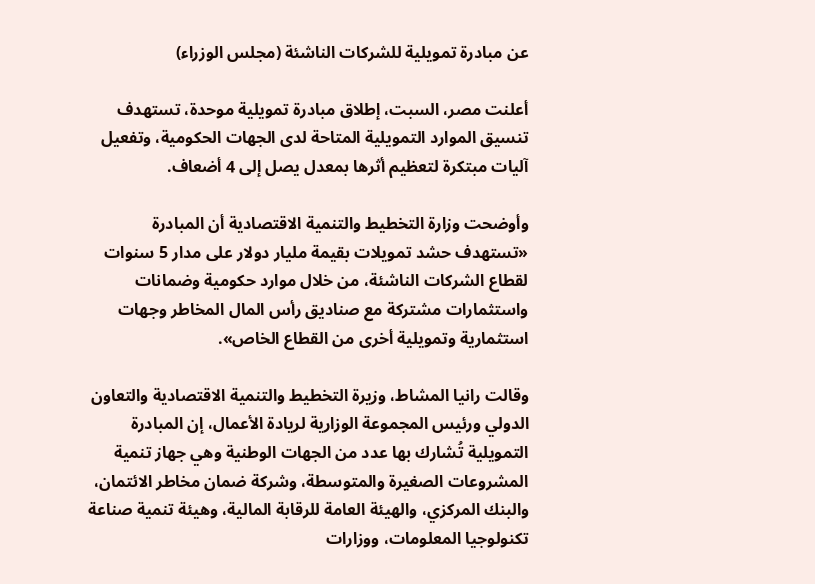عن مبادرة تمويلية للشركات الناشئة (مجلس الوزراء)

أعلنت مصر، السبت، إطلاق مبادرة تمويلية موحدة، تستهدف تنسيق الموارد التمويلية المتاحة لدى الجهات الحكومية، وتفعيل آليات مبتكرة لتعظيم أثرها بمعدل يصل إلى 4 أضعاف.

وأوضحت وزارة التخطيط والتنمية الاقتصادية أن المبادرة «تستهدف حشد تمويلات بقيمة مليار دولار على مدار 5 سنوات لقطاع الشركات الناشئة، من خلال موارد حكومية وضمانات واستثمارات مشتركة مع صناديق رأس المال المخاطر وجهات استثمارية وتمويلية أخرى من القطاع الخاص».

وقالت رانيا المشاط، وزيرة التخطيط والتنمية الاقتصادية والتعاون الدولي ورئيس المجموعة الوزارية لريادة الأعمال، إن المبادرة التمويلية تُشارك بها عدد من الجهات الوطنية وهي جهاز تنمية المشروعات الصغيرة والمتوسطة، وشركة ضمان مخاطر الائتمان، والبنك المركزي، والهيئة العامة للرقابة المالية، وهيئة تنمية صناعة تكنولوجيا المعلومات، ووزارات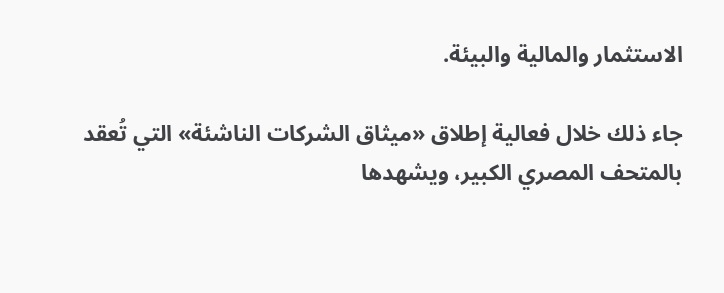الاستثمار والمالية والبيئة.

جاء ذلك خلال فعالية إطلاق «ميثاق الشركات الناشئة» التي تُعقد بالمتحف المصري الكبير، ويشهدها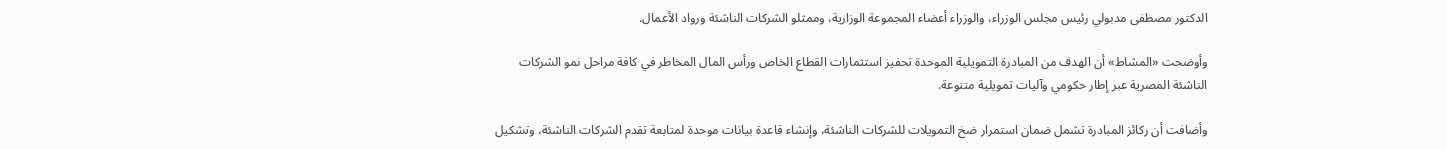الدكتور مصطفى مدبولي رئيس مجلس الوزراء، والوزراء أعضاء المجموعة الوزارية، وممثلو الشركات الناشئة ورواد الأعمال.

وأوضحت «المشاط» أن الهدف من المبادرة التمويلية الموحدة تحفيز استثمارات القطاع الخاص ورأس المال المخاطر في كافة مراحل نمو الشركات الناشئة المصرية عبر إطار حكومي وآليات تمويلية متنوعة.

وأضافت أن ركائز المبادرة تشمل ضمان استمرار ضخ التمويلات للشركات الناشئة، وإنشاء قاعدة بيانات موحدة لمتابعة تقدم الشركات الناشئة، وتشكيل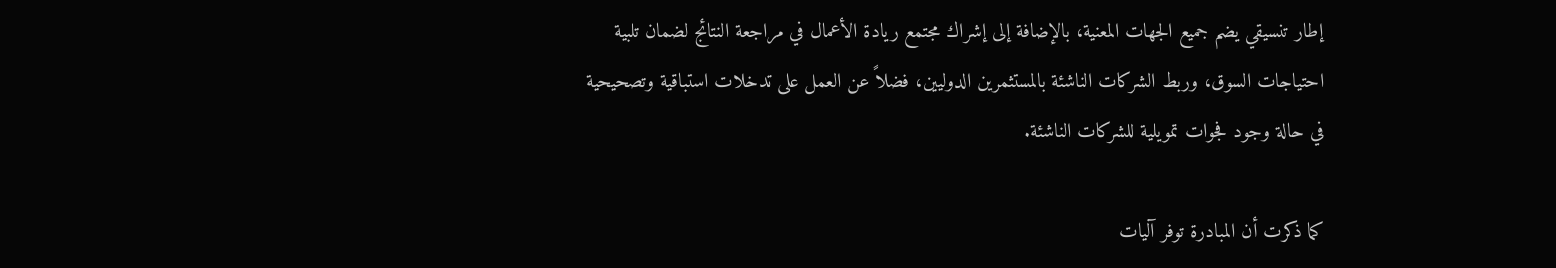إطار تنسيقي يضم جميع الجهات المعنية، بالإضافة إلى إشراك مجتمع ريادة الأعمال في مراجعة النتائج لضمان تلبية احتياجات السوق، وربط الشركات الناشئة بالمستثمرين الدوليين، فضلاً عن العمل على تدخلات استباقية وتصحيحية في حالة وجود فجوات تمويلية للشركات الناشئة.

كما ذكرت أن المبادرة توفر آليات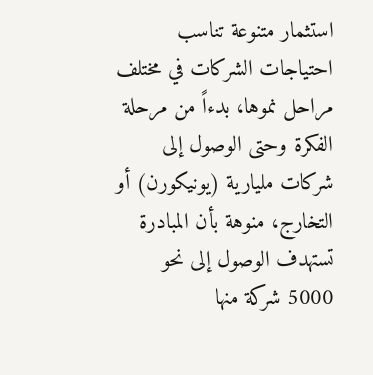استثمار متنوعة تناسب احتياجات الشركات في مختلف مراحل نموها، بدءاً من مرحلة الفكرة وحتى الوصول إلى شركات مليارية (يونيكورن) أو التخارج، منوهة بأن المبادرة تستهدف الوصول إلى نحو 5000 شركة منها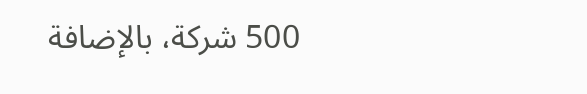500 شركة، بالإضافة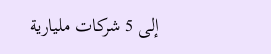إلى 5 شركات مليارية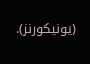(يونيكورنز).